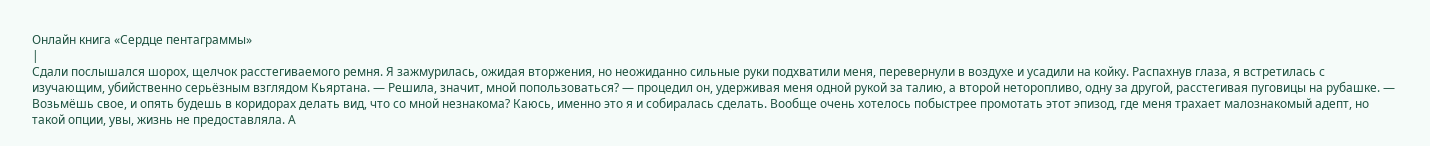Онлайн книга «Сердце пентаграммы»
|
Сдали послышался шорох, щелчок расстегиваемого ремня. Я зажмурилась, ожидая вторжения, но неожиданно сильные руки подхватили меня, перевернули в воздухе и усадили на койку. Распахнув глаза, я встретилась с изучающим, убийственно серьёзным взглядом Кьяртана. — Решила, значит, мной попользоваться? — процедил он, удерживая меня одной рукой за талию, а второй неторопливо, одну за другой, расстегивая пуговицы на рубашке. — Возьмёшь свое, и опять будешь в коридорах делать вид, что со мной незнакома? Каюсь, именно это я и собиралась сделать. Вообще очень хотелось побыстрее промотать этот эпизод, где меня трахает малознакомый адепт, но такой опции, увы, жизнь не предоставляла. А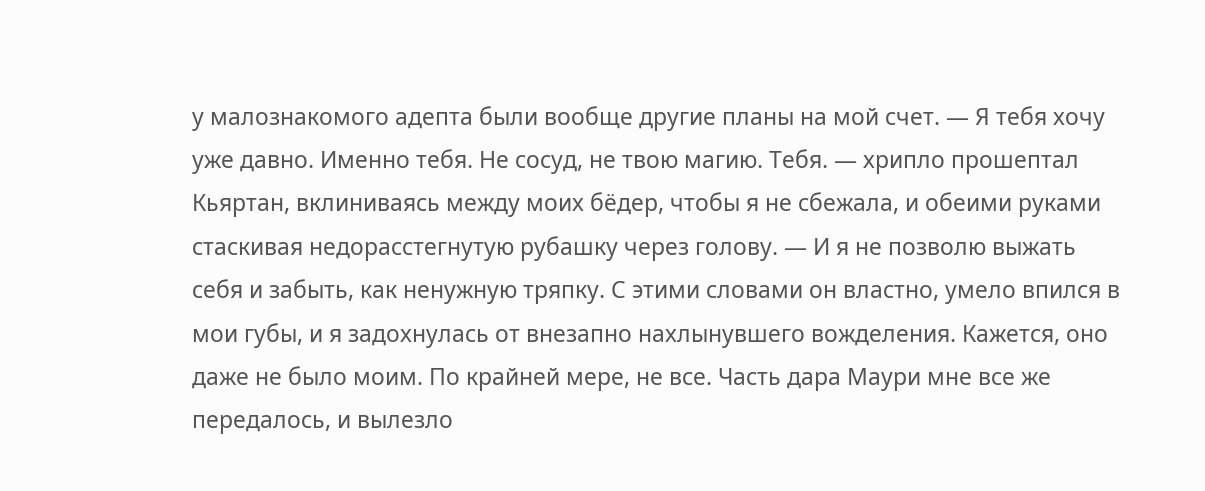у малознакомого адепта были вообще другие планы на мой счет. — Я тебя хочу уже давно. Именно тебя. Не сосуд, не твою магию. Тебя. — хрипло прошептал Кьяртан, вклиниваясь между моих бёдер, чтобы я не сбежала, и обеими руками стаскивая недорасстегнутую рубашку через голову. — И я не позволю выжать себя и забыть, как ненужную тряпку. С этими словами он властно, умело впился в мои губы, и я задохнулась от внезапно нахлынувшего вожделения. Кажется, оно даже не было моим. По крайней мере, не все. Часть дара Маури мне все же передалось, и вылезло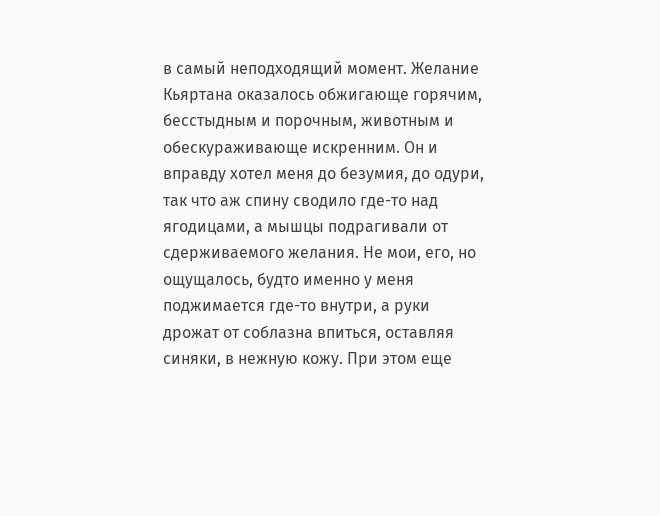в самый неподходящий момент. Желание Кьяртана оказалось обжигающе горячим, бесстыдным и порочным, животным и обескураживающе искренним. Он и вправду хотел меня до безумия, до одури, так что аж спину сводило где-то над ягодицами, а мышцы подрагивали от сдерживаемого желания. Не мои, его, но ощущалось, будто именно у меня поджимается где-то внутри, а руки дрожат от соблазна впиться, оставляя синяки, в нежную кожу. При этом еще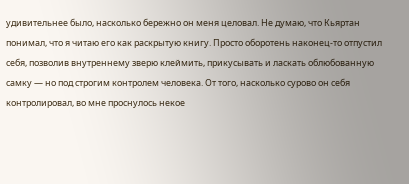удивительнее было, насколько бережно он меня целовал. Не думаю, что Кьяртан понимал, что я читаю его как раскрытую книгу. Просто оборотень наконец-то отпустил себя, позволив внутреннему зверю клеймить, прикусывать и ласкать облюбованную самку — но под строгим контролем человека. От того, насколько сурово он себя контролировал, во мне проснулось некое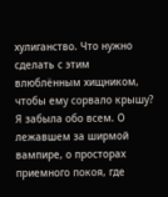хулиганство. Что нужно сделать с этим влюблённым хищником, чтобы ему сорвало крышу? Я забыла обо всем. О лежавшем за ширмой вампире, о просторах приемного покоя, где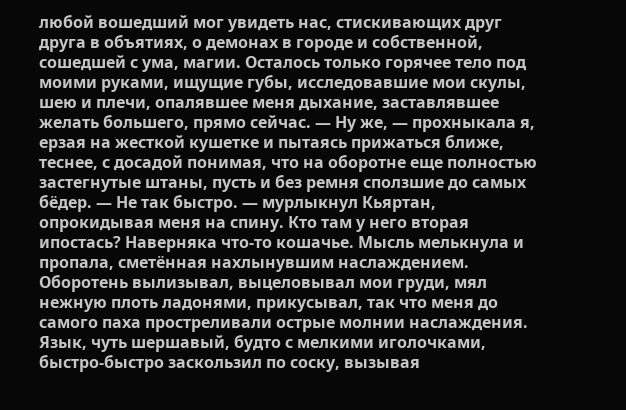любой вошедший мог увидеть нас, стискивающих друг друга в объятиях, о демонах в городе и собственной, сошедшей с ума, магии. Осталось только горячее тело под моими руками, ищущие губы, исследовавшие мои скулы, шею и плечи, опалявшее меня дыхание, заставлявшее желать большего, прямо сейчас. — Ну же, — прохныкала я, ерзая на жесткой кушетке и пытаясь прижаться ближе, теснее, с досадой понимая, что на оборотне еще полностью застегнутые штаны, пусть и без ремня сползшие до самых бёдер. — Не так быстро. — мурлыкнул Кьяртан, опрокидывая меня на спину. Кто там у него вторая ипостась? Наверняка что-то кошачье. Мысль мелькнула и пропала, сметённая нахлынувшим наслаждением. Оборотень вылизывал, выцеловывал мои груди, мял нежную плоть ладонями, прикусывал, так что меня до самого паха простреливали острые молнии наслаждения. Язык, чуть шершавый, будто с мелкими иголочками, быстро-быстро заскользил по соску, вызывая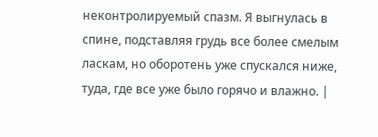неконтролируемый спазм. Я выгнулась в спине, подставляя грудь все более смелым ласкам, но оборотень уже спускался ниже, туда, где все уже было горячо и влажно. |